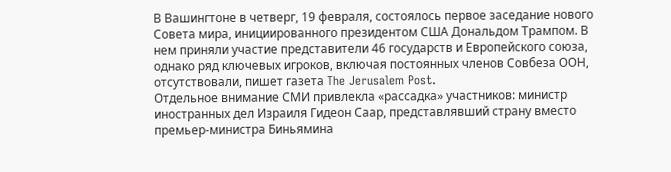В Вашингтоне в четверг, 19 февраля, состоялось первое заседание нового Совета мира, инициированного президентом США Дональдом Трампом. В нем приняли участие представители 46 государств и Европейского союза, однако ряд ключевых игроков, включая постоянных членов Совбеза ООН, отсутствовали, пишет газета The Jerusalem Post.
Отдельное внимание СМИ привлекла «рассадка» участников: министр иностранных дел Израиля Гидеон Саар, представлявший страну вместо премьер-министра Биньямина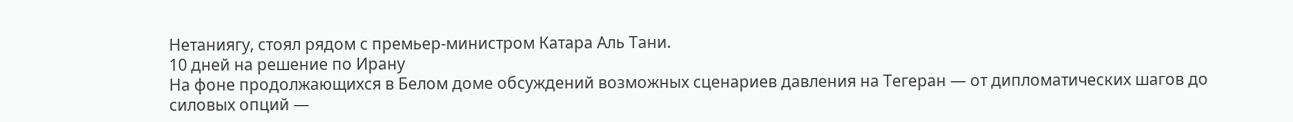Нетаниягу, стоял рядом с премьер-министром Катара Аль Тани.
10 дней на решение по Ирану
На фоне продолжающихся в Белом доме обсуждений возможных сценариев давления на Тегеран — от дипломатических шагов до силовых опций —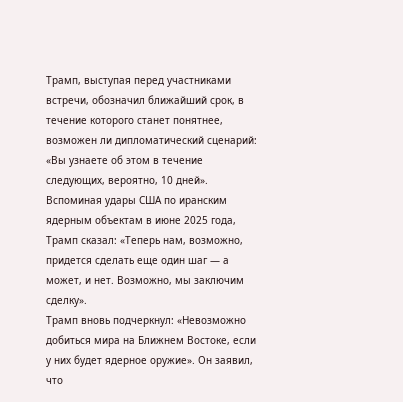Трамп, выступая перед участниками встречи, обозначил ближайший срок, в течение которого станет понятнее, возможен ли дипломатический сценарий: «Вы узнаете об этом в течение следующих, вероятно, 10 дней».
Вспоминая удары США по иранским ядерным объектам в июне 2025 года, Трамп сказал: «Теперь нам, возможно, придется сделать еще один шаг — а может, и нет. Возможно, мы заключим сделку».
Трамп вновь подчеркнул: «Невозможно добиться мира на Ближнем Востоке, если у них будет ядерное оружие». Он заявил, что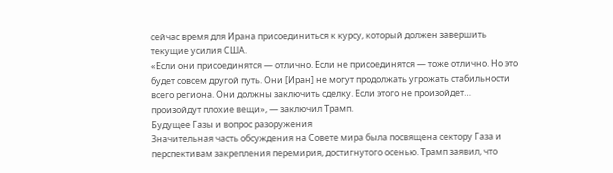сейчас время для Ирана присоединиться к курсу, который должен завершить текущие усилия США.
«Если они присоединятся — отлично. Если не присоединятся — тоже отлично. Но это будет совсем другой путь. Они [Иран] не могут продолжать угрожать стабильности всего региона. Они должны заключить сделку. Если этого не произойдет… произойдут плохие вещи», — заключил Трамп.
Будущее Газы и вопрос разоружения
Значительная часть обсуждения на Совете мира была посвящена сектору Газа и перспективам закрепления перемирия, достигнутого осенью. Трамп заявил, что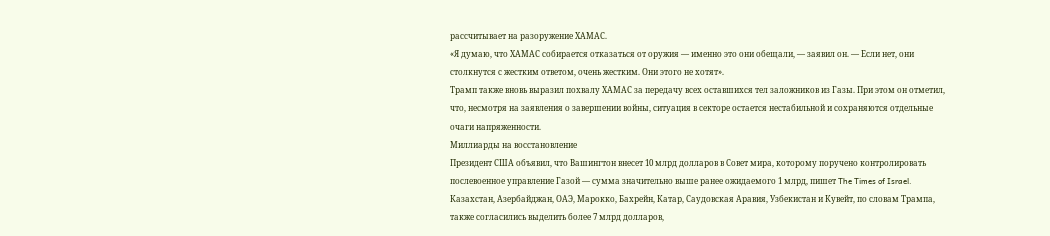рассчитывает на разоружение ХАМАС.
«Я думаю, что ХАМАС собирается отказаться от оружия — именно это они обещали, — заявил он. — Если нет, они столкнутся с жестким ответом, очень жестким. Они этого не хотят».
Трамп также вновь выразил похвалу ХАМАС за передачу всех оставшихся тел заложников из Газы. При этом он отметил, что, несмотря на заявления о завершении войны, ситуация в секторе остается нестабильной и сохраняются отдельные очаги напряженности.
Миллиарды на восстановление
Президент США объявил, что Вашингтон внесет 10 млрд долларов в Совет мира, которому поручено контролировать послевоенное управление Газой — сумма значительно выше ранее ожидаемого 1 млрд, пишет The Times of Israel.
Казахстан, Азербайджан, ОАЭ, Марокко, Бахрейн, Катар, Саудовская Аравия, Узбекистан и Кувейт, по словам Трампа, также согласились выделить более 7 млрд долларов,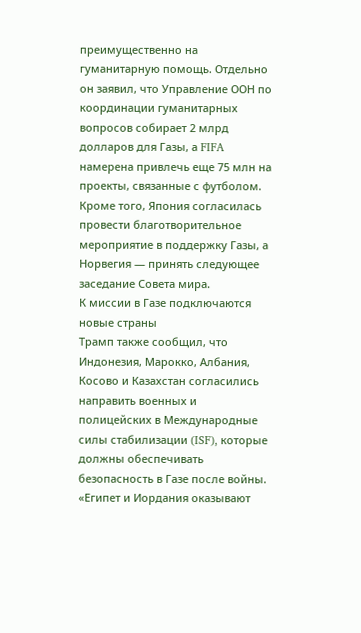преимущественно на гуманитарную помощь. Отдельно он заявил, что Управление ООН по координации гуманитарных вопросов собирает 2 млрд долларов для Газы, а FIFA намерена привлечь еще 75 млн на проекты, связанные с футболом.
Кроме того, Япония согласилась провести благотворительное мероприятие в поддержку Газы, а Норвегия — принять следующее заседание Совета мира.
К миссии в Газе подключаются новые страны
Трамп также сообщил, что Индонезия, Марокко, Албания, Косово и Казахстан согласились направить военных и полицейских в Международные силы стабилизации (ISF), которые должны обеспечивать безопасность в Газе после войны.
«Египет и Иордания оказывают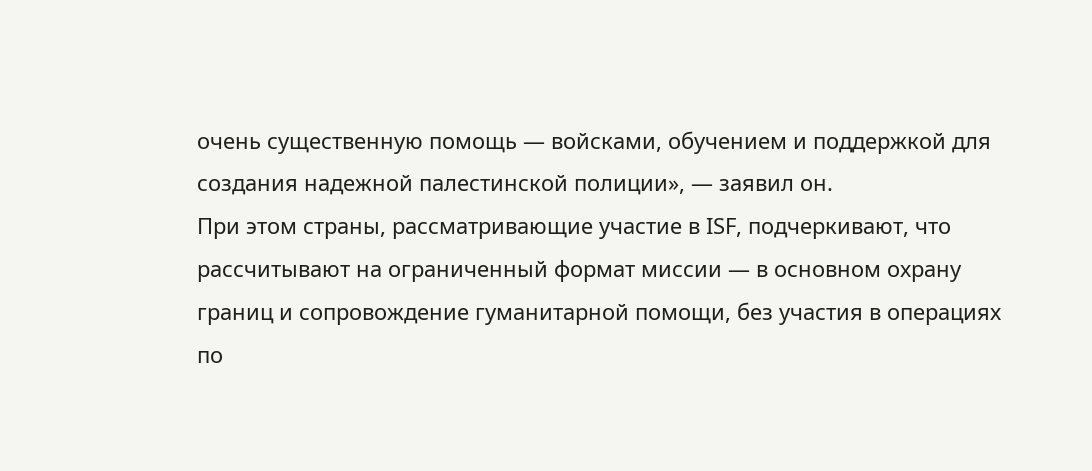очень существенную помощь — войсками, обучением и поддержкой для создания надежной палестинской полиции», — заявил он.
При этом страны, рассматривающие участие в ISF, подчеркивают, что рассчитывают на ограниченный формат миссии — в основном охрану границ и сопровождение гуманитарной помощи, без участия в операциях по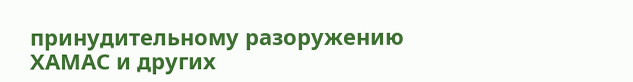принудительному разоружению ХАМАС и других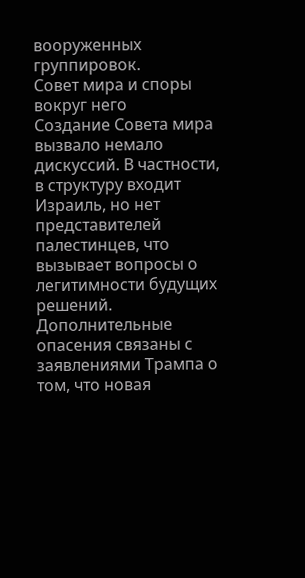вооруженных группировок.
Совет мира и споры вокруг него
Создание Совета мира вызвало немало дискуссий. В частности, в структуру входит Израиль, но нет представителей палестинцев, что вызывает вопросы о легитимности будущих решений.
Дополнительные опасения связаны с заявлениями Трампа о том, что новая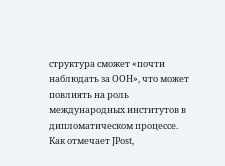структура сможет «почти наблюдать за ООН», что может повлиять на роль международных институтов в дипломатическом процессе.
Как отмечает JPost,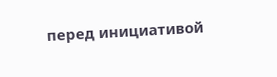перед инициативой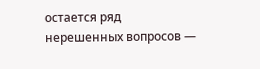остается ряд нерешенных вопросов —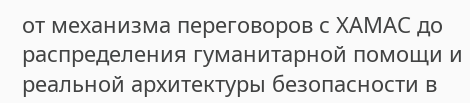от механизма переговоров с ХАМАС до распределения гуманитарной помощи и реальной архитектуры безопасности в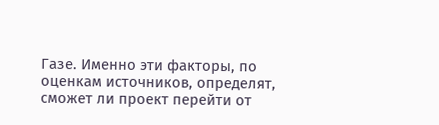Газе. Именно эти факторы, по оценкам источников, определят, сможет ли проект перейти от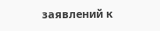заявлений к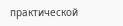практической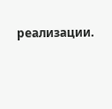реализации.